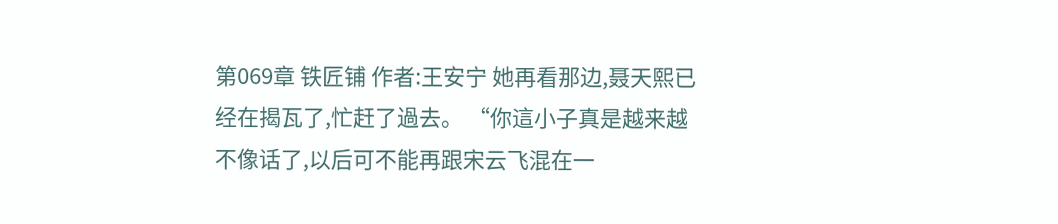第069章 铁匠铺 作者:王安宁 她再看那边,聂天熙已经在揭瓦了,忙赶了過去。 “你這小子真是越来越不像话了,以后可不能再跟宋云飞混在一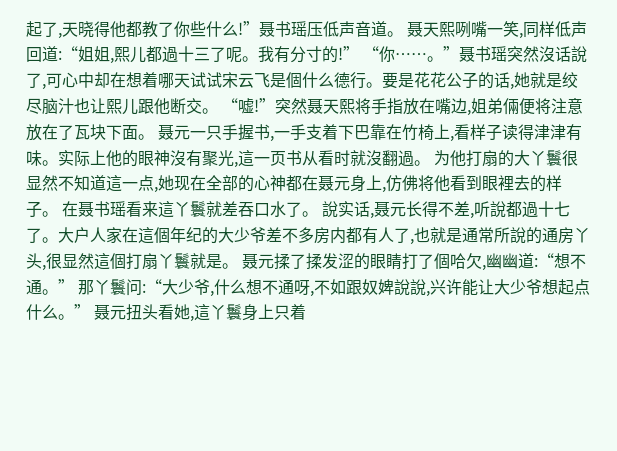起了,天晓得他都教了你些什么!”聂书瑶压低声音道。 聂天熙咧嘴一笑,同样低声回道:“姐姐,熙儿都過十三了呢。我有分寸的!” “你……。”聂书瑶突然沒话說了,可心中却在想着哪天试试宋云飞是個什么德行。要是花花公子的话,她就是绞尽脑汁也让熙儿跟他断交。 “嘘!”突然聂天熙将手指放在嘴边,姐弟倆便将注意放在了瓦块下面。 聂元一只手握书,一手支着下巴靠在竹椅上,看样子读得津津有味。实际上他的眼神沒有聚光,這一页书从看时就沒翻過。 为他打扇的大丫鬟很显然不知道這一点,她现在全部的心神都在聂元身上,仿佛将他看到眼裡去的样子。 在聂书瑶看来這丫鬟就差吞口水了。 說实话,聂元长得不差,听說都過十七了。大户人家在這個年纪的大少爷差不多房内都有人了,也就是通常所說的通房丫头,很显然這個打扇丫鬟就是。 聂元揉了揉发涩的眼睛打了個哈欠,幽幽道:“想不通。” 那丫鬟问:“大少爷,什么想不通呀,不如跟奴婢說說,兴许能让大少爷想起点什么。” 聂元扭头看她,這丫鬟身上只着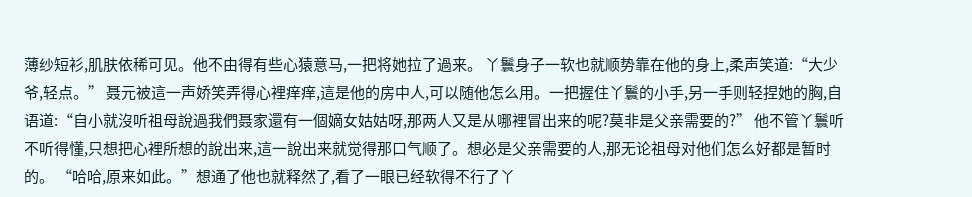薄纱短衫,肌肤依稀可见。他不由得有些心猿意马,一把将她拉了過来。 丫鬟身子一软也就顺势靠在他的身上,柔声笑道:“大少爷,轻点。” 聂元被這一声娇笑弄得心裡痒痒,這是他的房中人,可以随他怎么用。一把握住丫鬟的小手,另一手则轻捏她的胸,自语道:“自小就沒听祖母說過我們聂家還有一個嫡女姑姑呀,那两人又是从哪裡冒出来的呢?莫非是父亲需要的?” 他不管丫鬟听不听得懂,只想把心裡所想的說出来,這一說出来就觉得那口气顺了。想必是父亲需要的人,那无论祖母对他们怎么好都是暂时的。 “哈哈,原来如此。”想通了他也就释然了,看了一眼已经软得不行了丫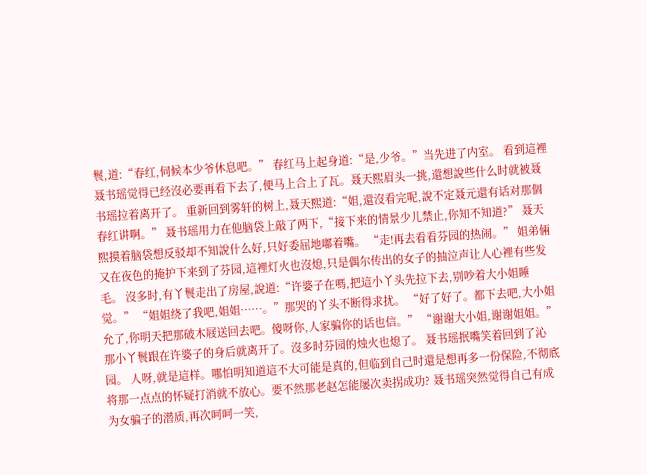鬟,道:“春红,伺候本少爷休息吧。” 春红马上起身道:“是,少爷。”当先进了内室。 看到這裡聂书瑶觉得已经沒必要再看下去了,便马上合上了瓦。聂天熙眉头一挑,還想說些什么时就被聂书瑶拉着离开了。 重新回到雾轩的树上,聂天熙道:“姐,還沒看完呢,說不定聂元還有话对那個春红讲啊。” 聂书瑶用力在他脑袋上敲了两下,“接下来的情景少儿禁止,你知不知道?” 聂天熙摸着脑袋想反驳却不知說什么好,只好委屈地嘟着嘴。 “走!再去看看芬园的热闹。” 姐弟倆又在夜色的掩护下来到了芬园,這裡灯火也沒熄,只是偶尔传出的女子的抽泣声让人心裡有些发毛。 沒多时,有丫鬟走出了房屋,說道:“许婆子在嗎,把這小丫头先拉下去,别吵着大小姐睡觉。” “姐姐绕了我吧,姐姐……。”那哭的丫头不断得求扰。 “好了好了。都下去吧,大小姐允了,你明天把那破木屐送回去吧。傻呀你,人家骗你的话也信。” “谢谢大小姐,谢谢姐姐。” 那小丫鬟跟在许婆子的身后就离开了。沒多时芬园的烛火也熄了。 聂书瑶抿嘴笑着回到了沁园。 人呀,就是這样。哪怕明知道這不大可能是真的,但临到自己时還是想再多一份保险,不彻底将那一点点的怀疑打消就不放心。要不然那老赵怎能屡次卖拐成功? 聂书瑶突然觉得自己有成为女骗子的潜质,再次呵呵一笑,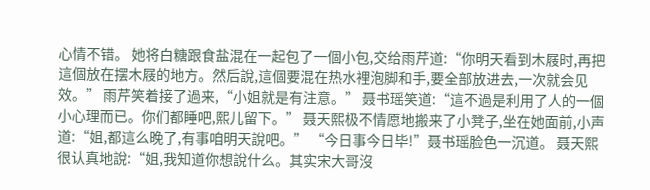心情不错。 她将白糖跟食盐混在一起包了一個小包,交给雨芹道:“你明天看到木屐时,再把這個放在摆木屐的地方。然后說,這個要混在热水裡泡脚和手,要全部放进去,一次就会见效。” 雨芹笑着接了過来,“小姐就是有注意。” 聂书瑶笑道:“這不過是利用了人的一個小心理而已。你们都睡吧,熙儿留下。” 聂天熙极不情愿地搬来了小凳子,坐在她面前,小声道:“姐,都這么晚了,有事咱明天說吧。” “今日事今日毕!”聂书瑶脸色一沉道。 聂天熙很认真地說:“姐,我知道你想說什么。其实宋大哥沒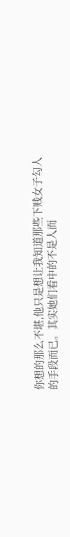你想的那么不堪,他只是想让我知道那些下贱女子勾人的手段而已。其实她们看中的不是人而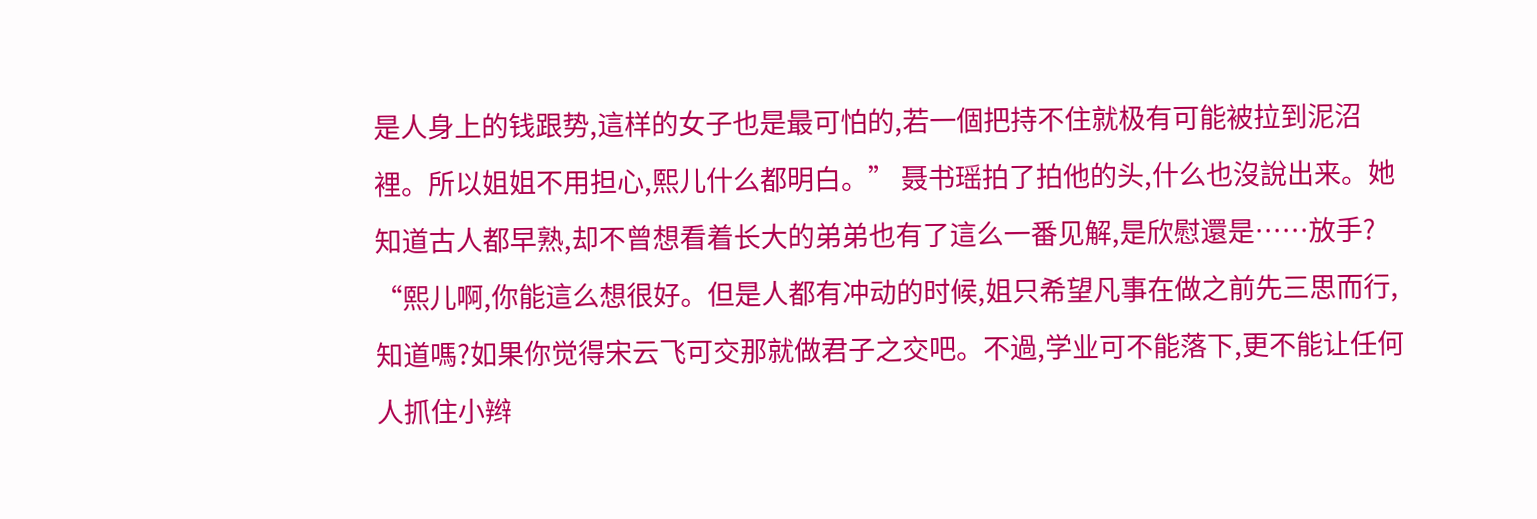是人身上的钱跟势,這样的女子也是最可怕的,若一個把持不住就极有可能被拉到泥沼裡。所以姐姐不用担心,熙儿什么都明白。” 聂书瑶拍了拍他的头,什么也沒說出来。她知道古人都早熟,却不曾想看着长大的弟弟也有了這么一番见解,是欣慰還是……放手? “熙儿啊,你能這么想很好。但是人都有冲动的时候,姐只希望凡事在做之前先三思而行,知道嗎?如果你觉得宋云飞可交那就做君子之交吧。不過,学业可不能落下,更不能让任何人抓住小辫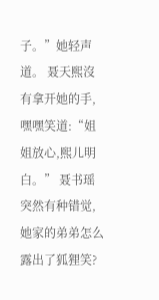子。”她轻声道。 聂天熙沒有拿开她的手,嘿嘿笑道:“姐姐放心,熙儿明白。” 聂书瑶突然有种错觉,她家的弟弟怎么露出了狐狸笑?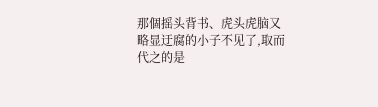那個摇头背书、虎头虎脑又略显迂腐的小子不见了,取而代之的是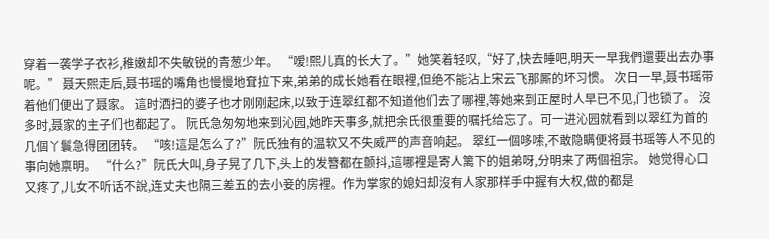穿着一袭学子衣衫,稚嫩却不失敏锐的青葱少年。 “嗳!熙儿真的长大了。”她笑着轻叹,“好了,快去睡吧,明天一早我們還要出去办事呢。” 聂天熙走后,聂书瑶的嘴角也慢慢地耷拉下来,弟弟的成长她看在眼裡,但绝不能沾上宋云飞那厮的坏习惯。 次日一早,聂书瑶带着他们便出了聂家。 這时洒扫的婆子也才刚刚起床,以致于连翠红都不知道他们去了哪裡,等她来到正屋时人早已不见,门也锁了。 沒多时,聂家的主子们也都起了。 阮氏急匆匆地来到沁园,她昨天事多,就把余氏很重要的嘱托给忘了。可一进沁园就看到以翠红为首的几個丫鬟急得团团转。 “咳!這是怎么了?”阮氏独有的温软又不失威严的声音响起。 翠红一個哆嗦,不敢隐瞒便将聂书瑶等人不见的事向她禀明。 “什么?”阮氏大叫,身子晃了几下,头上的发簪都在颤抖,這哪裡是寄人篱下的姐弟呀,分明来了两個祖宗。 她觉得心口又疼了,儿女不听话不說,连丈夫也隔三差五的去小妾的房裡。作为掌家的媳妇却沒有人家那样手中握有大权,做的都是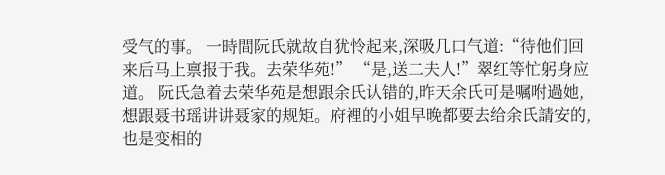受气的事。 一時間阮氏就故自犹怜起来,深吸几口气道:“待他们回来后马上禀报于我。去荣华苑!” “是,送二夫人!”翠红等忙躬身应道。 阮氏急着去荣华苑是想跟余氏认错的,昨天余氏可是嘱咐過她,想跟聂书瑶讲讲聂家的规矩。府裡的小姐早晚都要去给余氏請安的,也是变相的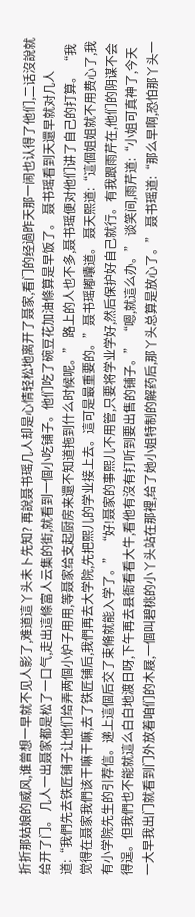折折那姑娘的威风,谁曾想一早就不见人影了,难道這丫头未卜先知? 再說聂书瑶几人却是心情轻松地离开了聂家,看门的经過昨天那一闹也认得了他们,二话沒說就给开了门。 几人一出聂家都是松了一口气,走出這條富人云集的街,就看到一個小吃铺子。他们吃了碗豆花加油條算是早饭了。 聂书瑶看到天還早就对几人道:“我們先去铁匠铺子让他们给弄两個小炉子用用,等聂家给支起厨房来還不知道拖到什么时候呢。” 路上的人也不多,聂书瑶便对他们讲了自己的打算。 “我觉得在聂家我們该干嘛干嘛,去了铁匠铺后,我們再去大学院,先把熙儿的学业接上去。這可是最重要的。”聂书瑶嘟囔道。 聂天熙道:“這個姐姐就不用费心了,我有小学院先生的引荐信。递上這個后交了束脩就能入学了。” “好!聂家的事熙儿不用管,只要将学业学好,然后保护好自己就行。有我跟雨芹在,他们的阴谋不会得逞。但我們也不能就這么白白地渡日呀,下午再去县衙看看大牛,看他有沒有打听到要出售的铺子。” “嗯,就這么办。” 谈笑间,雨芹道:“小姐可真神了,今天一大早我出门就看到门外放着咱们的木屐,一個叫碧桃的小丫头站在那裡,给了她小姐特制的解药后,那丫头总算是放心了。” 聂书瑶道:“那么早啊,恐怕那丫头一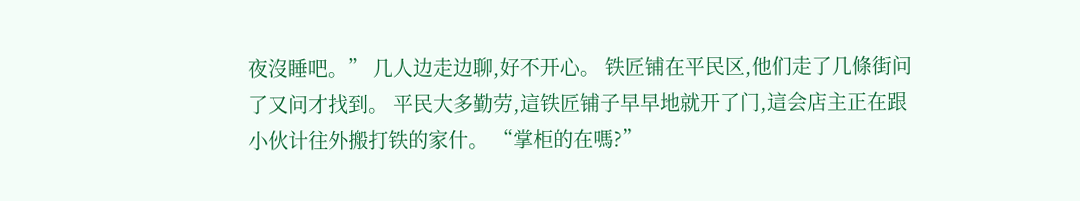夜沒睡吧。” 几人边走边聊,好不开心。 铁匠铺在平民区,他们走了几條街问了又问才找到。 平民大多勤劳,這铁匠铺子早早地就开了门,這会店主正在跟小伙计往外搬打铁的家什。 “掌柜的在嗎?”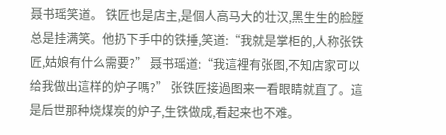聂书瑶笑道。 铁匠也是店主,是個人高马大的壮汉,黑生生的脸膛总是挂满笑。他扔下手中的铁捶,笑道:“我就是掌柜的,人称张铁匠,姑娘有什么需要?” 聂书瑶道:“我這裡有张图,不知店家可以给我做出這样的炉子嗎?” 张铁匠接過图来一看眼睛就直了。這是后世那种烧煤炭的炉子,生铁做成,看起来也不难。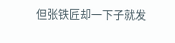但张铁匠却一下子就发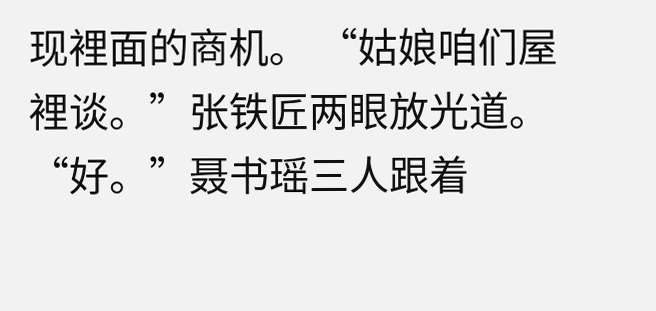现裡面的商机。 “姑娘咱们屋裡谈。”张铁匠两眼放光道。 “好。”聂书瑶三人跟着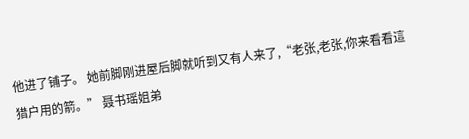他进了铺子。 她前脚刚进屋后脚就听到又有人来了,“老张,老张,你来看看這猎户用的箭。” 聂书瑶姐弟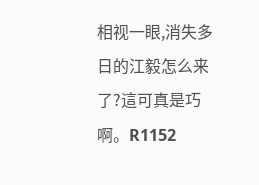相视一眼,消失多日的江毅怎么来了?這可真是巧啊。R1152